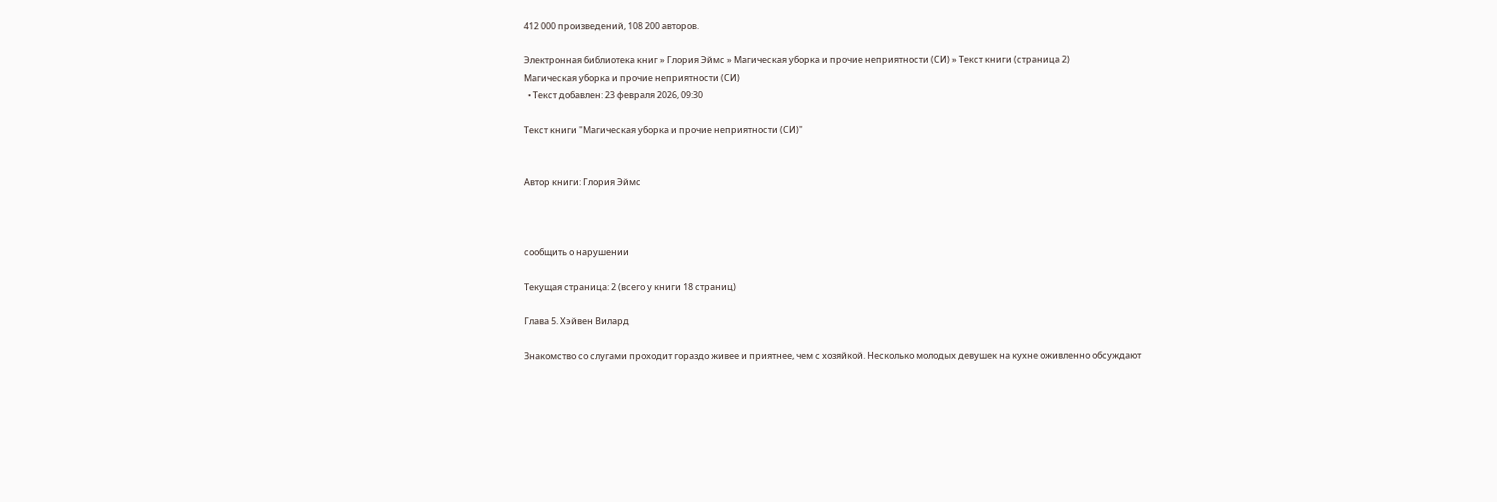412 000 произведений, 108 200 авторов.

Электронная библиотека книг » Глория Эймс » Магическая уборка и прочие неприятности (СИ) » Текст книги (страница 2)
Магическая уборка и прочие неприятности (СИ)
  • Текст добавлен: 23 февраля 2026, 09:30

Текст книги "Магическая уборка и прочие неприятности (СИ)"


Автор книги: Глория Эймс



сообщить о нарушении

Текущая страница: 2 (всего у книги 18 страниц)

Глава 5. Хэйвен Вилард

Знакомство со слугами проходит гораздо живее и приятнее, чем с хозяйкой. Несколько молодых девушек на кухне оживленно обсуждают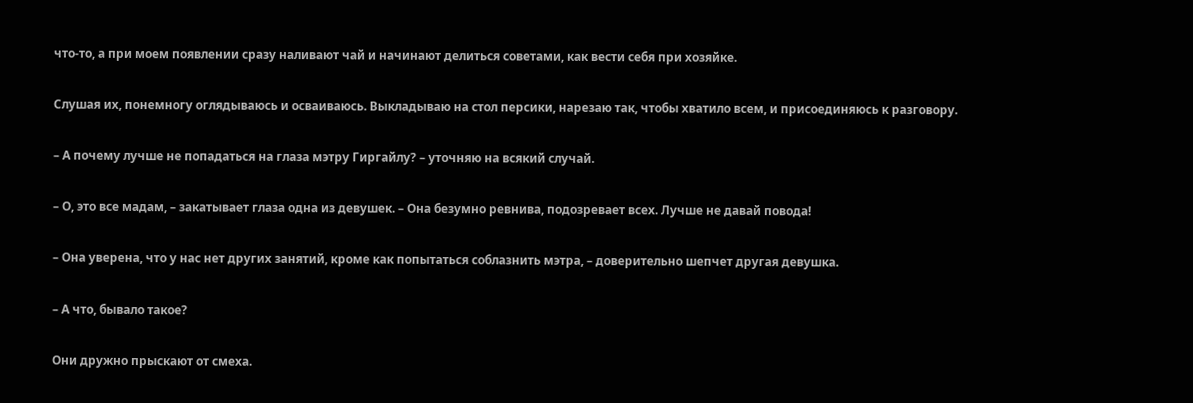что-то, а при моем появлении сразу наливают чай и начинают делиться советами, как вести себя при хозяйке.

Слушая их, понемногу оглядываюсь и осваиваюсь. Выкладываю на стол персики, нарезаю так, чтобы хватило всем, и присоединяюсь к разговору.

– А почему лучше не попадаться на глаза мэтру Гиргайлу? – уточняю на всякий случай.

– О, это все мадам, – закатывает глаза одна из девушек. – Она безумно ревнива, подозревает всех. Лучше не давай повода!

– Она уверена, что у нас нет других занятий, кроме как попытаться соблазнить мэтра, – доверительно шепчет другая девушка.

– А что, бывало такое?

Они дружно прыскают от смеха.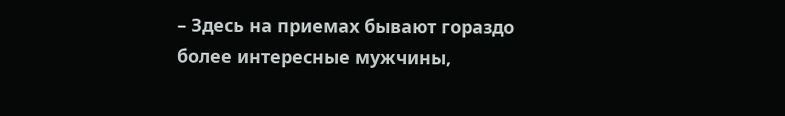– Здесь на приемах бывают гораздо более интересные мужчины,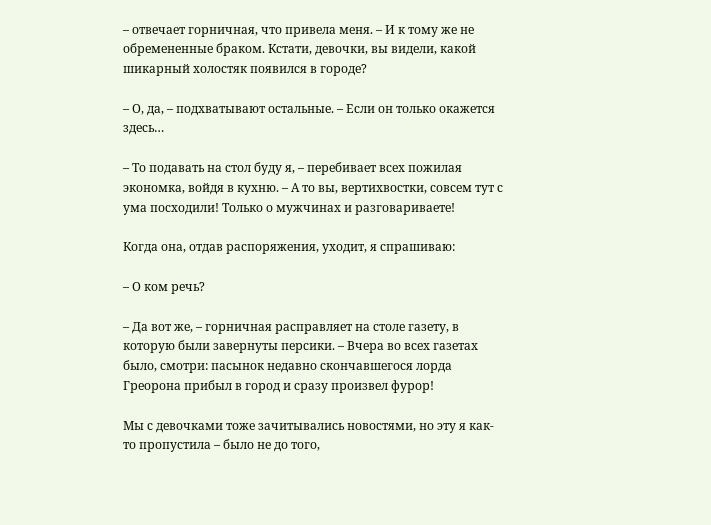– отвечает горничная, что привела меня. – И к тому же не обремененные браком. Кстати, девочки, вы видели, какой шикарный холостяк появился в городе?

– О, да, – подхватывают остальные. – Если он только окажется здесь…

– То подавать на стол буду я, – перебивает всех пожилая экономка, войдя в кухню. – А то вы, вертихвостки, совсем тут с ума посходили! Только о мужчинах и разговариваете!

Когда она, отдав распоряжения, уходит, я спрашиваю:

– О ком речь?

– Да вот же, – горничная расправляет на столе газету, в которую были завернуты персики. – Вчера во всех газетах было, смотри: пасынок недавно скончавшегося лорда Греорона прибыл в город и сразу произвел фурор!

Мы с девочками тоже зачитывались новостями, но эту я как-то пропустила – было не до того,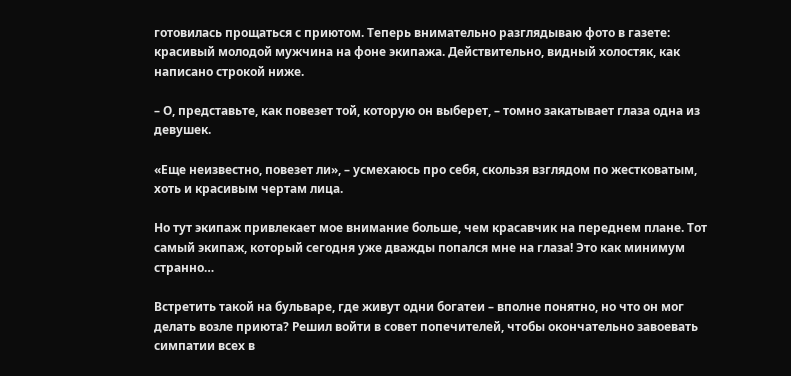готовилась прощаться с приютом. Теперь внимательно разглядываю фото в газете: красивый молодой мужчина на фоне экипажа. Действительно, видный холостяк, как написано строкой ниже.

– О, представьте, как повезет той, которую он выберет, – томно закатывает глаза одна из девушек.

«Еще неизвестно, повезет ли», – усмехаюсь про себя, скользя взглядом по жестковатым, хоть и красивым чертам лица.

Но тут экипаж привлекает мое внимание больше, чем красавчик на переднем плане. Тот самый экипаж, который сегодня уже дважды попался мне на глаза! Это как минимум странно…

Встретить такой на бульваре, где живут одни богатеи – вполне понятно, но что он мог делать возле приюта? Решил войти в совет попечителей, чтобы окончательно завоевать симпатии всех в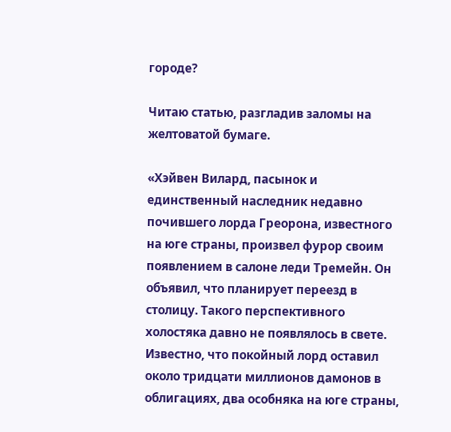городе?

Читаю статью, разгладив заломы на желтоватой бумаге.

«Хэйвен Вилард, пасынок и единственный наследник недавно почившего лорда Греорона, известного на юге страны, произвел фурор своим появлением в салоне леди Тремейн. Он объявил, что планирует переезд в столицу. Такого перспективного холостяка давно не появлялось в свете. Известно, что покойный лорд оставил около тридцати миллионов дамонов в облигациях, два особняка на юге страны,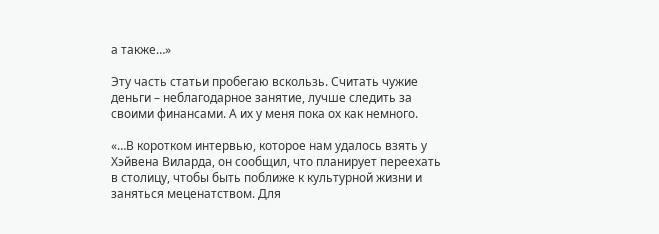а также…»

Эту часть статьи пробегаю вскользь. Считать чужие деньги – неблагодарное занятие, лучше следить за своими финансами. А их у меня пока ох как немного.

«…В коротком интервью, которое нам удалось взять у Хэйвена Виларда, он сообщил, что планирует переехать в столицу, чтобы быть поближе к культурной жизни и заняться меценатством. Для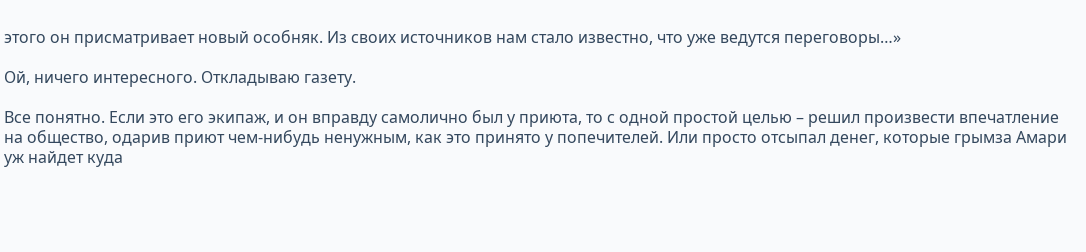этого он присматривает новый особняк. Из своих источников нам стало известно, что уже ведутся переговоры…»

Ой, ничего интересного. Откладываю газету.

Все понятно. Если это его экипаж, и он вправду самолично был у приюта, то с одной простой целью – решил произвести впечатление на общество, одарив приют чем-нибудь ненужным, как это принято у попечителей. Или просто отсыпал денег, которые грымза Амари уж найдет куда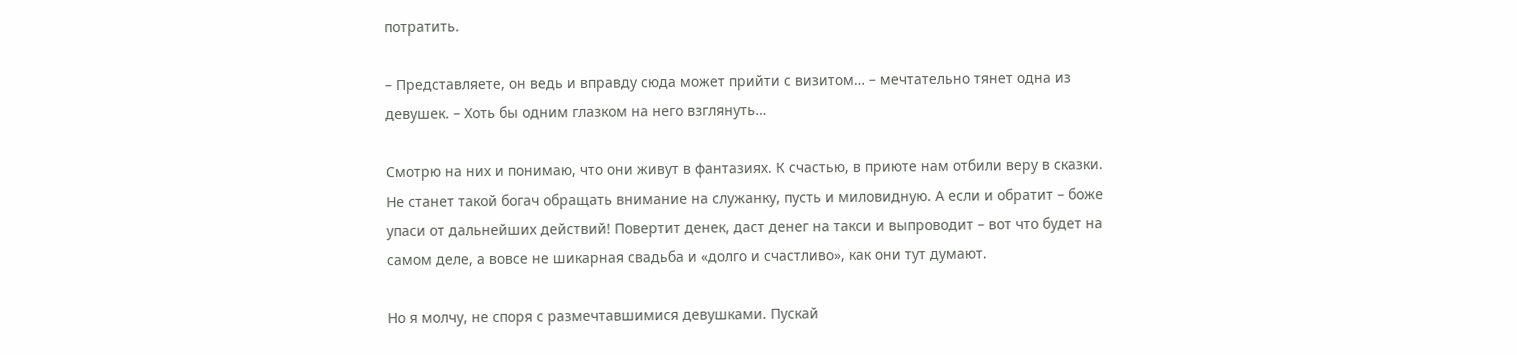потратить.

– Представляете, он ведь и вправду сюда может прийти с визитом… – мечтательно тянет одна из девушек. – Хоть бы одним глазком на него взглянуть…

Смотрю на них и понимаю, что они живут в фантазиях. К счастью, в приюте нам отбили веру в сказки. Не станет такой богач обращать внимание на служанку, пусть и миловидную. А если и обратит – боже упаси от дальнейших действий! Повертит денек, даст денег на такси и выпроводит – вот что будет на самом деле, а вовсе не шикарная свадьба и «долго и счастливо», как они тут думают.

Но я молчу, не споря с размечтавшимися девушками. Пускай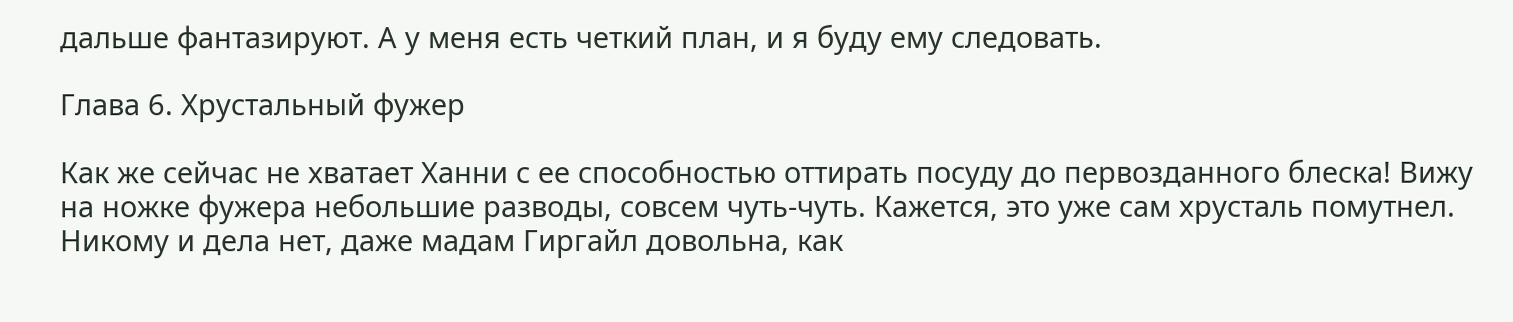дальше фантазируют. А у меня есть четкий план, и я буду ему следовать.

Глава 6. Хрустальный фужер

Как же сейчас не хватает Ханни с ее способностью оттирать посуду до первозданного блеска! Вижу на ножке фужера небольшие разводы, совсем чуть-чуть. Кажется, это уже сам хрусталь помутнел. Никому и дела нет, даже мадам Гиргайл довольна, как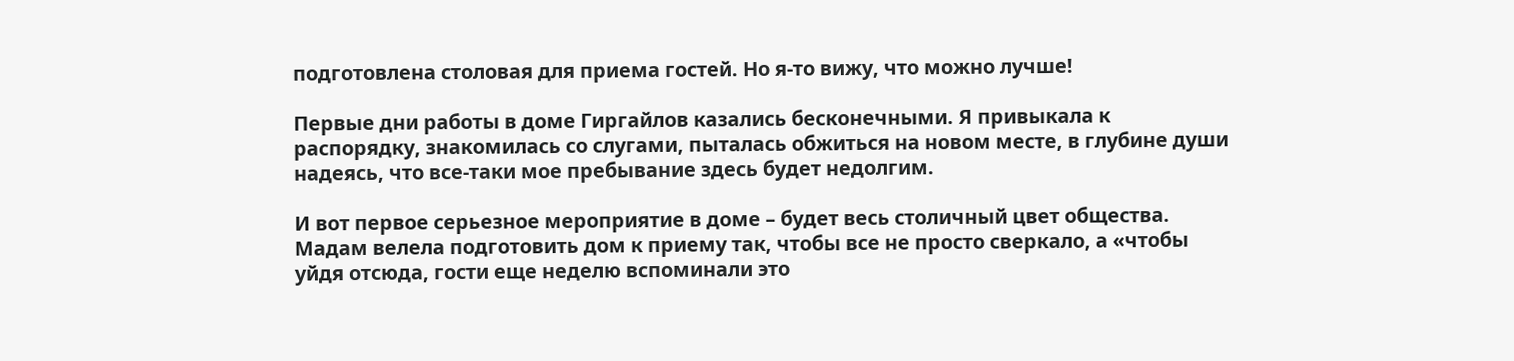подготовлена столовая для приема гостей. Но я-то вижу, что можно лучше!

Первые дни работы в доме Гиргайлов казались бесконечными. Я привыкала к распорядку, знакомилась со слугами, пыталась обжиться на новом месте, в глубине души надеясь, что все-таки мое пребывание здесь будет недолгим.

И вот первое серьезное мероприятие в доме – будет весь столичный цвет общества. Мадам велела подготовить дом к приему так, чтобы все не просто сверкало, а «чтобы уйдя отсюда, гости еще неделю вспоминали это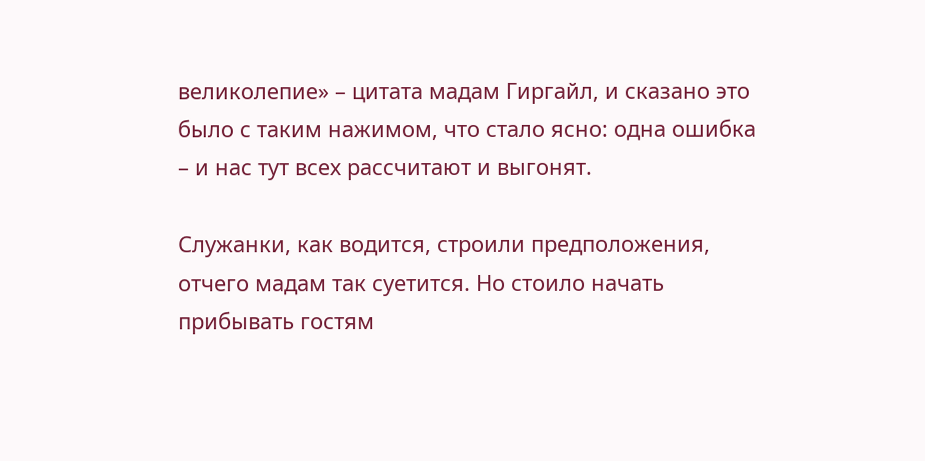великолепие» – цитата мадам Гиргайл, и сказано это было с таким нажимом, что стало ясно: одна ошибка – и нас тут всех рассчитают и выгонят.

Служанки, как водится, строили предположения, отчего мадам так суетится. Но стоило начать прибывать гостям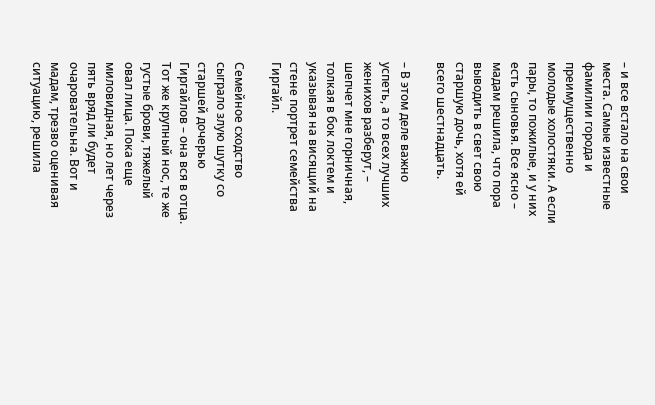– и все встало на свои места. Самые известные фамилии города и преимущественно молодые холостяки. А если пары, то пожилые, и у них есть сыновья. Все ясно – мадам решила, что пора выводить в свет свою старшую дочь, хотя ей всего шестнадцать.

– В этом деле важно успеть, а то всех лучших женихов разберут, – шепчет мне горничная, толкая в бок локтем и указывая на висящий на стене портрет семейства Гиргайл.

Семейное сходство сыграло злую шутку со старшей дочерью Гиргайлов – она вся в отца. Тот же крупный нос, те же густые брови, тяжелый овал лица. Пока еще миловидная, но лет через пять вряд ли будет очаровательна. Вот и мадам, трезво оценивая ситуацию, решила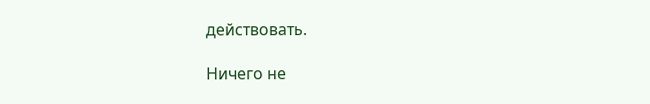действовать.

Ничего не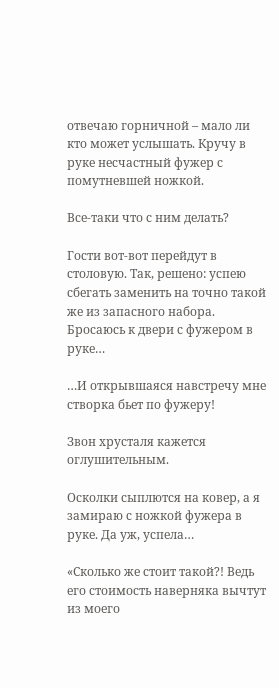отвечаю горничной – мало ли кто может услышать. Кручу в руке несчастный фужер с помутневшей ножкой.

Все-таки что с ним делать?

Гости вот-вот перейдут в столовую. Так, решено: успею сбегать заменить на точно такой же из запасного набора. Бросаюсь к двери с фужером в руке…

…И открывшаяся навстречу мне створка бьет по фужеру!

Звон хрусталя кажется оглушительным.

Осколки сыплются на ковер, а я замираю с ножкой фужера в руке. Да уж, успела…

«Сколько же стоит такой?! Ведь его стоимость наверняка вычтут из моего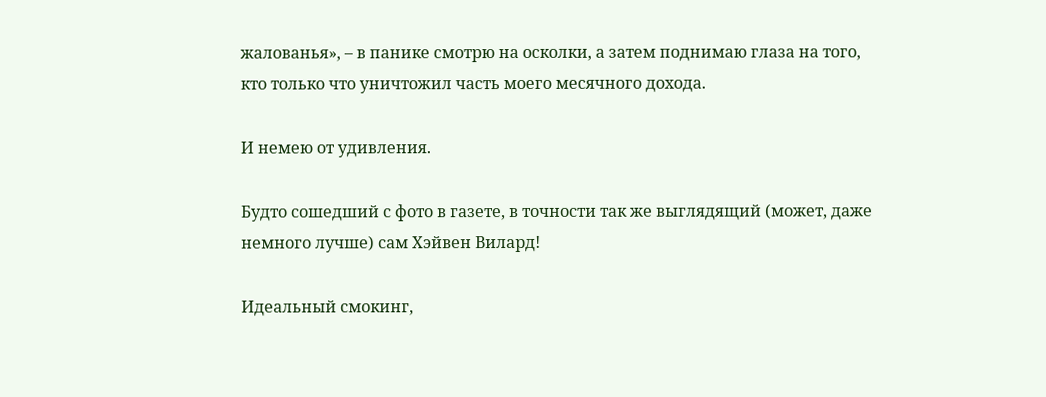жалованья», – в панике смотрю на осколки, а затем поднимаю глаза на того, кто только что уничтожил часть моего месячного дохода.

И немею от удивления.

Будто сошедший с фото в газете, в точности так же выглядящий (может, даже немного лучше) сам Хэйвен Вилард!

Идеальный смокинг,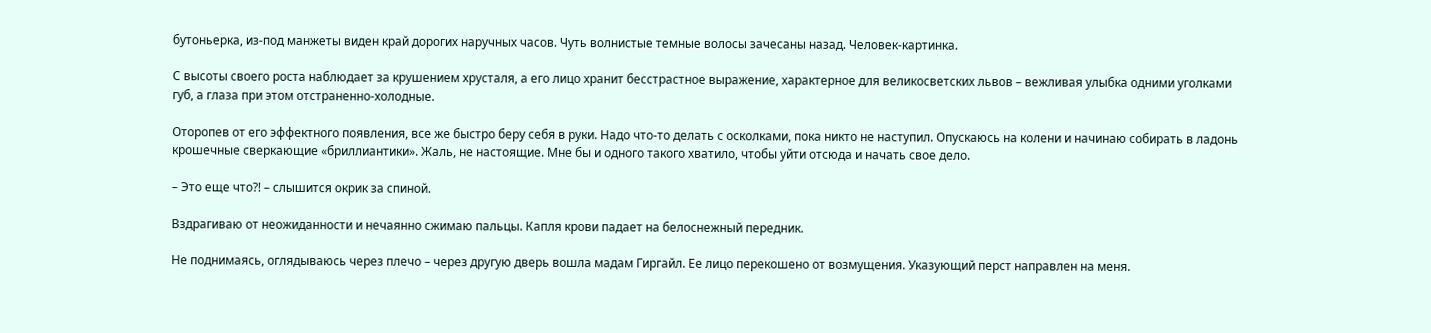бутоньерка, из-под манжеты виден край дорогих наручных часов. Чуть волнистые темные волосы зачесаны назад. Человек-картинка.

С высоты своего роста наблюдает за крушением хрусталя, а его лицо хранит бесстрастное выражение, характерное для великосветских львов – вежливая улыбка одними уголками губ, а глаза при этом отстраненно-холодные.

Оторопев от его эффектного появления, все же быстро беру себя в руки. Надо что-то делать с осколками, пока никто не наступил. Опускаюсь на колени и начинаю собирать в ладонь крошечные сверкающие «бриллиантики». Жаль, не настоящие. Мне бы и одного такого хватило, чтобы уйти отсюда и начать свое дело.

– Это еще что?! – слышится окрик за спиной.

Вздрагиваю от неожиданности и нечаянно сжимаю пальцы. Капля крови падает на белоснежный передник.

Не поднимаясь, оглядываюсь через плечо – через другую дверь вошла мадам Гиргайл. Ее лицо перекошено от возмущения. Указующий перст направлен на меня.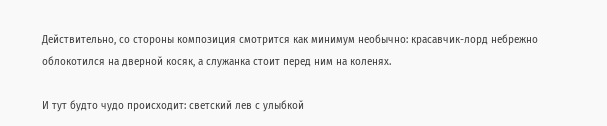Действительно, со стороны композиция смотрится как минимум необычно: красавчик-лорд небрежно облокотился на дверной косяк, а служанка стоит перед ним на коленях.

И тут будто чудо происходит: светский лев с улыбкой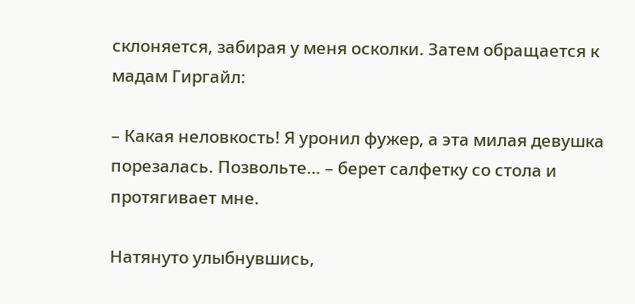склоняется, забирая у меня осколки. Затем обращается к мадам Гиргайл:

– Какая неловкость! Я уронил фужер, а эта милая девушка порезалась. Позвольте… – берет салфетку со стола и протягивает мне.

Натянуто улыбнувшись,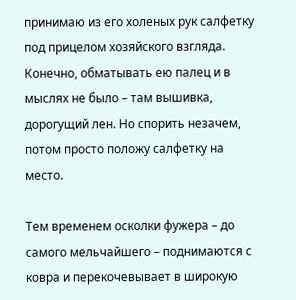принимаю из его холеных рук салфетку под прицелом хозяйского взгляда. Конечно, обматывать ею палец и в мыслях не было – там вышивка, дорогущий лен. Но спорить незачем, потом просто положу салфетку на место.

Тем временем осколки фужера – до самого мельчайшего – поднимаются с ковра и перекочевывает в широкую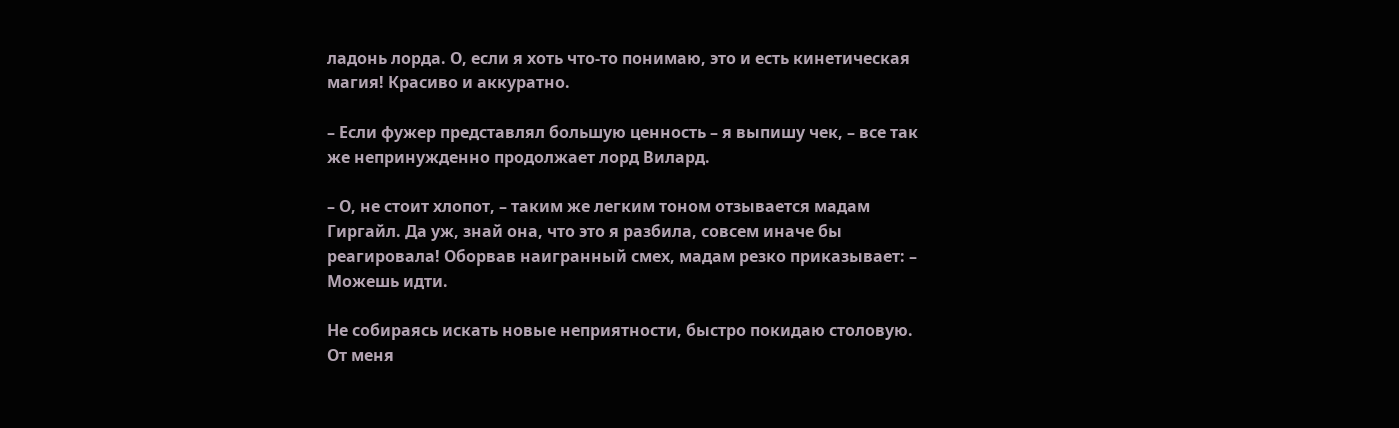ладонь лорда. О, если я хоть что-то понимаю, это и есть кинетическая магия! Красиво и аккуратно.

– Если фужер представлял большую ценность – я выпишу чек, – все так же непринужденно продолжает лорд Вилард.

– О, не стоит хлопот, – таким же легким тоном отзывается мадам Гиргайл. Да уж, знай она, что это я разбила, совсем иначе бы реагировала! Оборвав наигранный смех, мадам резко приказывает: – Можешь идти.

Не собираясь искать новые неприятности, быстро покидаю столовую. От меня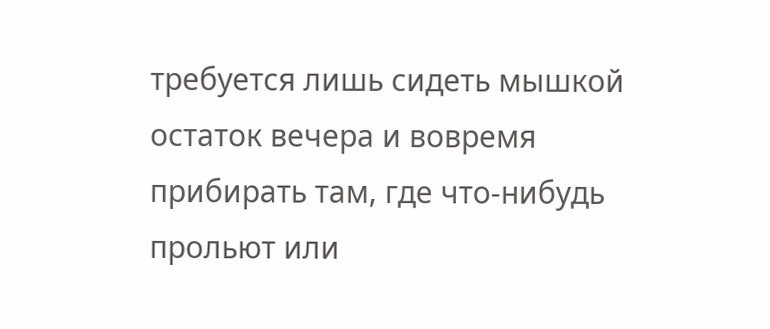требуется лишь сидеть мышкой остаток вечера и вовремя прибирать там, где что-нибудь прольют или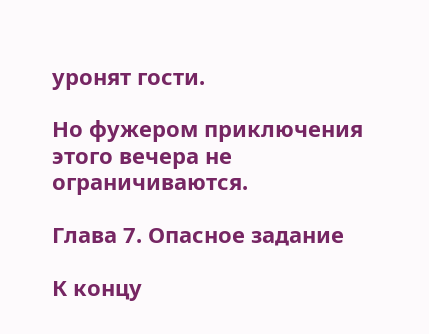уронят гости.

Но фужером приключения этого вечера не ограничиваются.

Глава 7. Опасное задание

К концу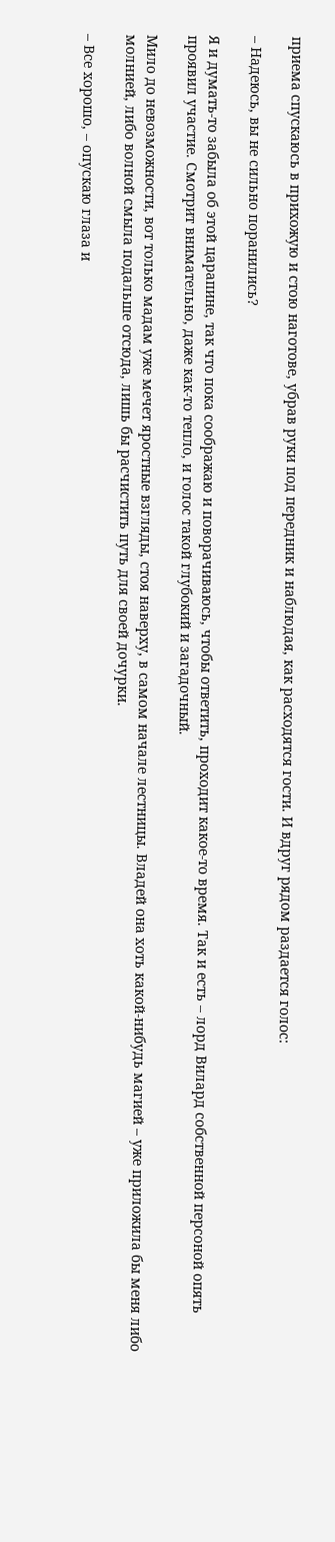приема спускаюсь в прихожую и стою наготове, убрав руки под передник и наблюдая, как расходятся гости. И вдруг рядом раздается голос:

– Надеюсь, вы не сильно поранились?

Я и думать-то забыла об этой царапине, так что пока соображаю и поворачиваюсь, чтобы ответить, проходит какое-то время. Так и есть – лорд Вилард собственной персоной опять проявил участие. Смотрит внимательно, даже как-то тепло, и голос такой глубокий и загадочный.

Мило до невозможности, вот только мадам уже мечет яростные взгляды, стоя наверху, в самом начале лестницы. Владей она хоть какой-нибудь магией – уже приложила бы меня либо молнией, либо волной смыла подальше отсюда, лишь бы расчистить путь для своей дочурки.

– Все хорошо, – опускаю глаза и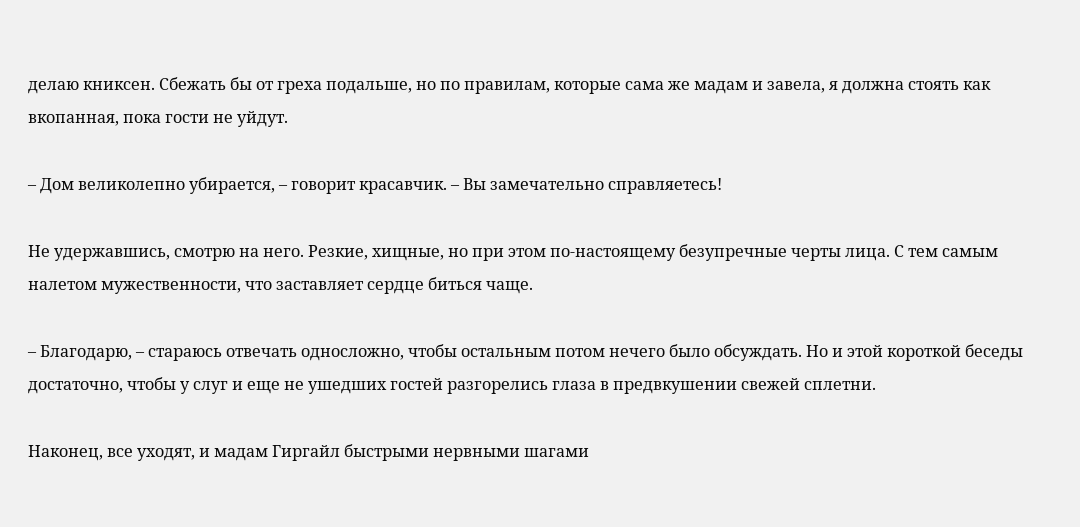делаю книксен. Сбежать бы от греха подальше, но по правилам, которые сама же мадам и завела, я должна стоять как вкопанная, пока гости не уйдут.

– Дом великолепно убирается, – говорит красавчик. – Вы замечательно справляетесь!

Не удержавшись, смотрю на него. Резкие, хищные, но при этом по-настоящему безупречные черты лица. С тем самым налетом мужественности, что заставляет сердце биться чаще.

– Благодарю, – стараюсь отвечать односложно, чтобы остальным потом нечего было обсуждать. Но и этой короткой беседы достаточно, чтобы у слуг и еще не ушедших гостей разгорелись глаза в предвкушении свежей сплетни.

Наконец, все уходят, и мадам Гиргайл быстрыми нервными шагами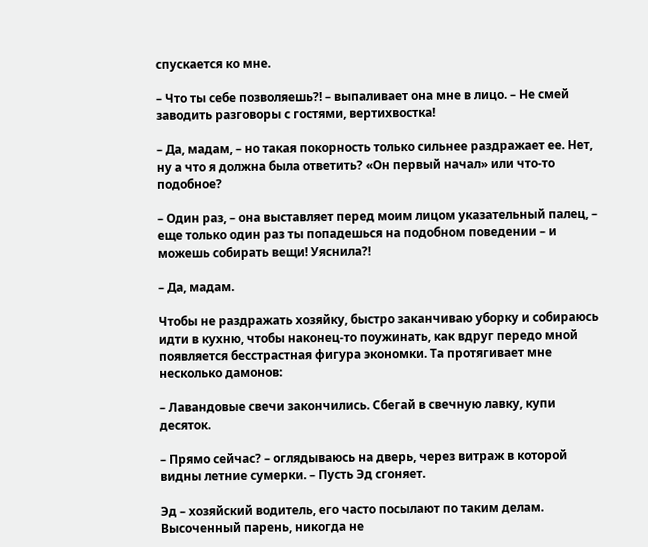спускается ко мне.

– Что ты себе позволяешь?! – выпаливает она мне в лицо. – Не смей заводить разговоры с гостями, вертихвостка!

– Да, мадам, – но такая покорность только сильнее раздражает ее. Нет, ну а что я должна была ответить? «Он первый начал» или что-то подобное?

– Один раз, – она выставляет перед моим лицом указательный палец, – еще только один раз ты попадешься на подобном поведении – и можешь собирать вещи! Уяснила?!

– Да, мадам.

Чтобы не раздражать хозяйку, быстро заканчиваю уборку и собираюсь идти в кухню, чтобы наконец-то поужинать, как вдруг передо мной появляется бесстрастная фигура экономки. Та протягивает мне несколько дамонов:

– Лавандовые свечи закончились. Сбегай в свечную лавку, купи десяток.

– Прямо сейчас? – оглядываюсь на дверь, через витраж в которой видны летние сумерки. – Пусть Эд сгоняет.

Эд – хозяйский водитель, его часто посылают по таким делам. Высоченный парень, никогда не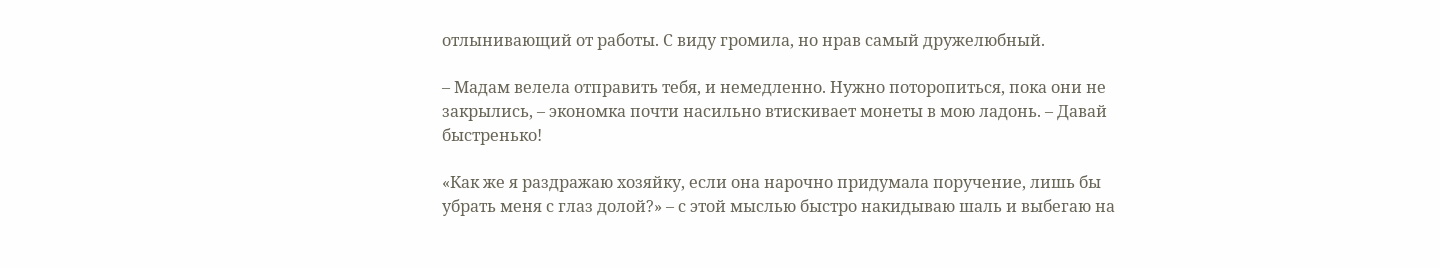отлынивающий от работы. С виду громила, но нрав самый дружелюбный.

– Мадам велела отправить тебя, и немедленно. Нужно поторопиться, пока они не закрылись, – экономка почти насильно втискивает монеты в мою ладонь. – Давай быстренько!

«Как же я раздражаю хозяйку, если она нарочно придумала поручение, лишь бы убрать меня с глаз долой?» – с этой мыслью быстро накидываю шаль и выбегаю на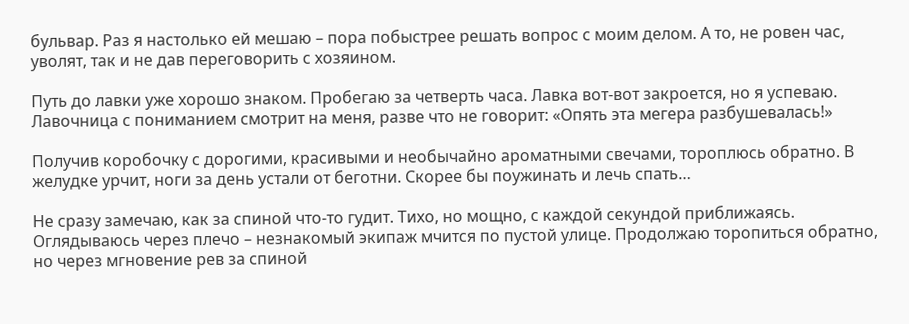бульвар. Раз я настолько ей мешаю – пора побыстрее решать вопрос с моим делом. А то, не ровен час, уволят, так и не дав переговорить с хозяином.

Путь до лавки уже хорошо знаком. Пробегаю за четверть часа. Лавка вот-вот закроется, но я успеваю. Лавочница с пониманием смотрит на меня, разве что не говорит: «Опять эта мегера разбушевалась!»

Получив коробочку с дорогими, красивыми и необычайно ароматными свечами, тороплюсь обратно. В желудке урчит, ноги за день устали от беготни. Скорее бы поужинать и лечь спать…

Не сразу замечаю, как за спиной что-то гудит. Тихо, но мощно, с каждой секундой приближаясь. Оглядываюсь через плечо – незнакомый экипаж мчится по пустой улице. Продолжаю торопиться обратно, но через мгновение рев за спиной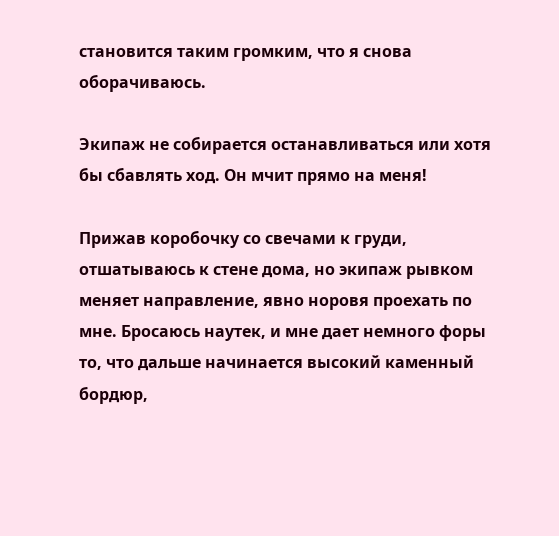становится таким громким, что я снова оборачиваюсь.

Экипаж не собирается останавливаться или хотя бы сбавлять ход. Он мчит прямо на меня!

Прижав коробочку со свечами к груди, отшатываюсь к стене дома, но экипаж рывком меняет направление, явно норовя проехать по мне. Бросаюсь наутек, и мне дает немного форы то, что дальше начинается высокий каменный бордюр,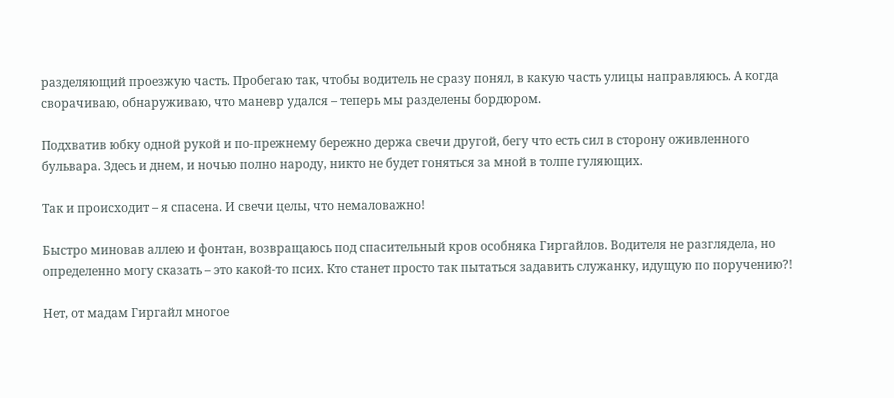разделяющий проезжую часть. Пробегаю так, чтобы водитель не сразу понял, в какую часть улицы направляюсь. А когда сворачиваю, обнаруживаю, что маневр удался – теперь мы разделены бордюром.

Подхватив юбку одной рукой и по-прежнему бережно держа свечи другой, бегу что есть сил в сторону оживленного бульвара. Здесь и днем, и ночью полно народу, никто не будет гоняться за мной в толпе гуляющих.

Так и происходит – я спасена. И свечи целы, что немаловажно!

Быстро миновав аллею и фонтан, возвращаюсь под спасительный кров особняка Гиргайлов. Водителя не разглядела, но определенно могу сказать – это какой-то псих. Кто станет просто так пытаться задавить служанку, идущую по поручению?!

Нет, от мадам Гиргайл многое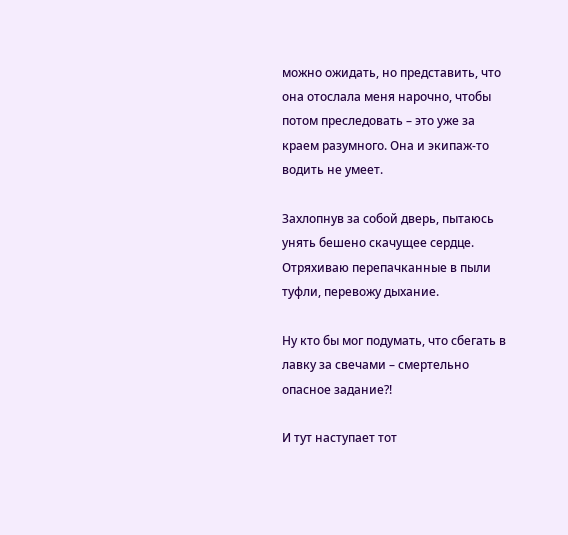можно ожидать, но представить, что она отослала меня нарочно, чтобы потом преследовать – это уже за краем разумного. Она и экипаж-то водить не умеет.

Захлопнув за собой дверь, пытаюсь унять бешено скачущее сердце. Отряхиваю перепачканные в пыли туфли, перевожу дыхание.

Ну кто бы мог подумать, что сбегать в лавку за свечами – смертельно опасное задание?!

И тут наступает тот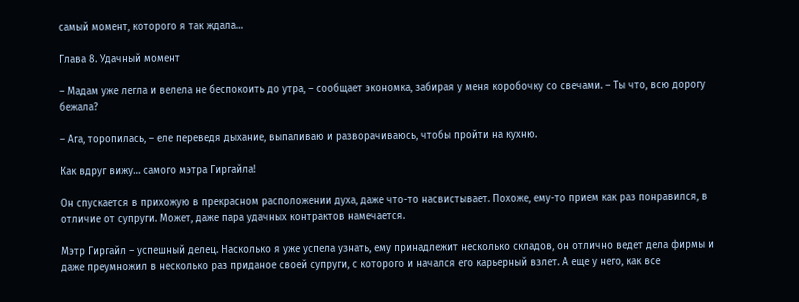самый момент, которого я так ждала…

Глава 8. Удачный момент

– Мадам уже легла и велела не беспокоить до утра, – сообщает экономка, забирая у меня коробочку со свечами. – Ты что, всю дорогу бежала?

– Ага, торопилась, – еле переведя дыхание, выпаливаю и разворачиваюсь, чтобы пройти на кухню.

Как вдруг вижу… самого мэтра Гиргайла!

Он спускается в прихожую в прекрасном расположении духа, даже что-то насвистывает. Похоже, ему-то прием как раз понравился, в отличие от супруги. Может, даже пара удачных контрактов намечается.

Мэтр Гиргайл – успешный делец. Насколько я уже успела узнать, ему принадлежит несколько складов, он отлично ведет дела фирмы и даже преумножил в несколько раз приданое своей супруги, с которого и начался его карьерный взлет. А еще у него, как все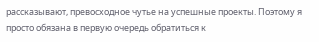рассказывают, превосходное чутье на успешные проекты. Поэтому я просто обязана в первую очередь обратиться к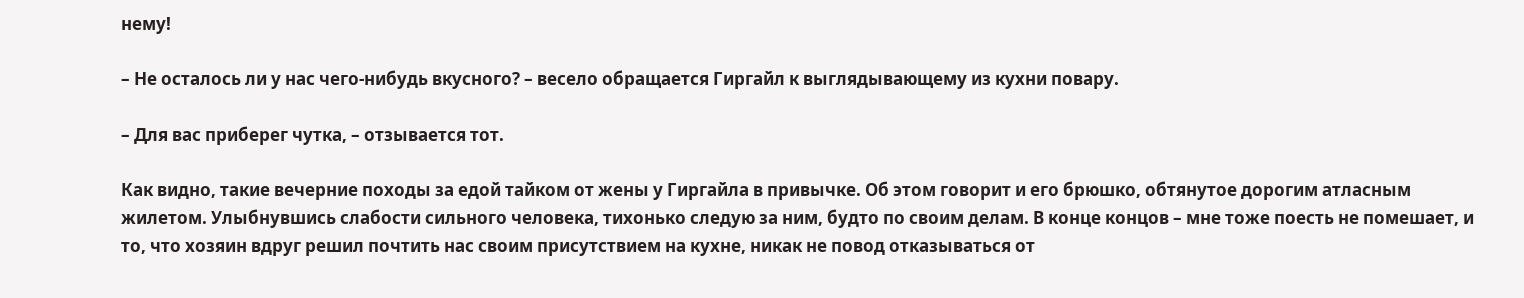нему!

– Не осталось ли у нас чего-нибудь вкусного? – весело обращается Гиргайл к выглядывающему из кухни повару.

– Для вас приберег чутка, – отзывается тот.

Как видно, такие вечерние походы за едой тайком от жены у Гиргайла в привычке. Об этом говорит и его брюшко, обтянутое дорогим атласным жилетом. Улыбнувшись слабости сильного человека, тихонько следую за ним, будто по своим делам. В конце концов – мне тоже поесть не помешает, и то, что хозяин вдруг решил почтить нас своим присутствием на кухне, никак не повод отказываться от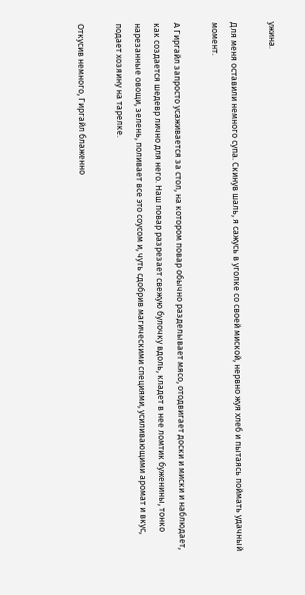ужина.

Для меня оставили немного супа. Скинув шаль, я сажусь в уголке со своей миской, нервно жуя хлеб и пытаясь поймать удачный момент.

А Гиргайл запросто усаживается за стол, на котором повар обычно разделывает мясо, отодвигает доски и миски и наблюдает, как создается шедевр лично для него. Наш повар разрезает свежую булочку вдоль, кладет в нее ломтик буженины, тонко нарезанные овощи, зелень, поливает все это соусом и, чуть сдобрив магическими специями, усиливающими аромат и вкус, подает хозяину на тарелке.

Откусив немного, Гиргайл блаженно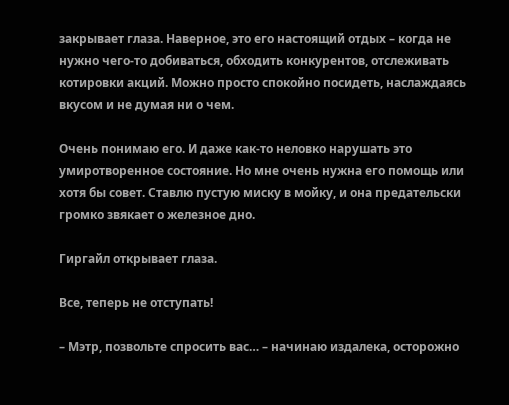закрывает глаза. Наверное, это его настоящий отдых – когда не нужно чего-то добиваться, обходить конкурентов, отслеживать котировки акций. Можно просто спокойно посидеть, наслаждаясь вкусом и не думая ни о чем.

Очень понимаю его. И даже как-то неловко нарушать это умиротворенное состояние. Но мне очень нужна его помощь или хотя бы совет. Ставлю пустую миску в мойку, и она предательски громко звякает о железное дно.

Гиргайл открывает глаза.

Все, теперь не отступать!

– Мэтр, позвольте спросить вас… – начинаю издалека, осторожно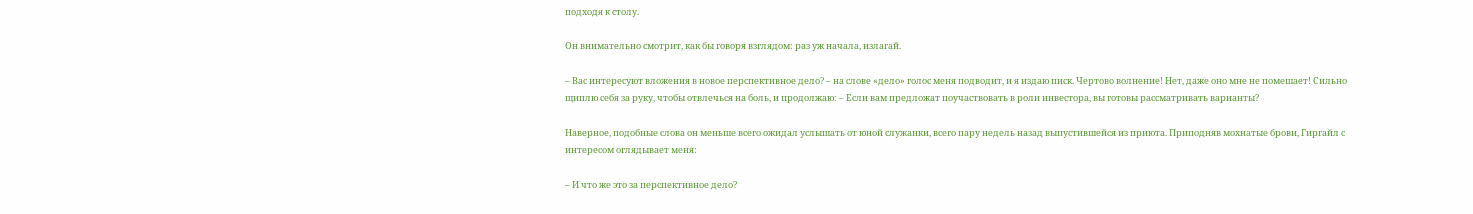подходя к столу.

Он внимательно смотрит, как бы говоря взглядом: раз уж начала, излагай.

– Вас интересуют вложения в новое перспективное дело? – на слове «дело» голос меня подводит, и я издаю писк. Чертово волнение! Нет, даже оно мне не помешает! Сильно щиплю себя за руку, чтобы отвлечься на боль, и продолжаю: – Если вам предложат поучаствовать в роли инвестора, вы готовы рассматривать варианты?

Наверное, подобные слова он меньше всего ожидал услышать от юной служанки, всего пару недель назад выпустившейся из приюта. Приподняв мохнатые брови, Гиргайл с интересом оглядывает меня:

– И что же это за перспективное дело?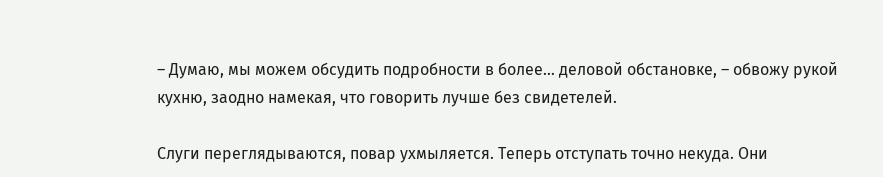– Думаю, мы можем обсудить подробности в более… деловой обстановке, – обвожу рукой кухню, заодно намекая, что говорить лучше без свидетелей.

Слуги переглядываются, повар ухмыляется. Теперь отступать точно некуда. Они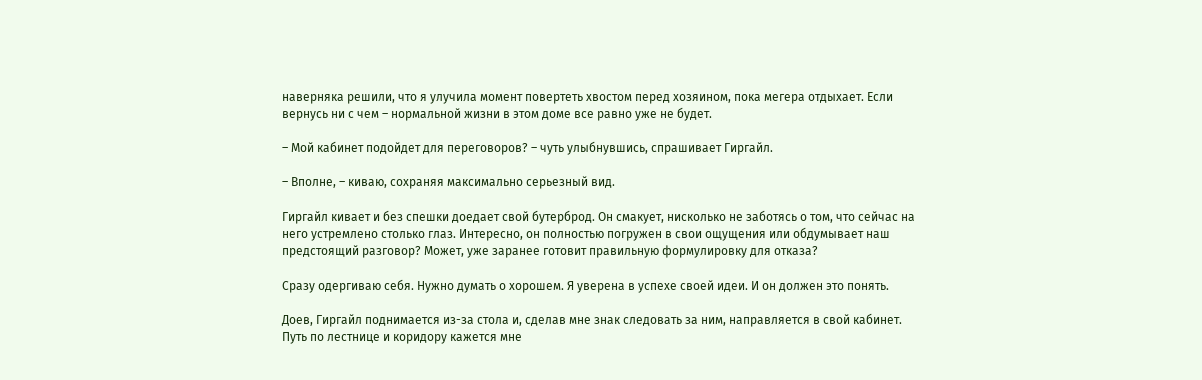наверняка решили, что я улучила момент повертеть хвостом перед хозяином, пока мегера отдыхает. Если вернусь ни с чем – нормальной жизни в этом доме все равно уже не будет.

– Мой кабинет подойдет для переговоров? – чуть улыбнувшись, спрашивает Гиргайл.

– Вполне, – киваю, сохраняя максимально серьезный вид.

Гиргайл кивает и без спешки доедает свой бутерброд. Он смакует, нисколько не заботясь о том, что сейчас на него устремлено столько глаз. Интересно, он полностью погружен в свои ощущения или обдумывает наш предстоящий разговор? Может, уже заранее готовит правильную формулировку для отказа?

Сразу одергиваю себя. Нужно думать о хорошем. Я уверена в успехе своей идеи. И он должен это понять.

Доев, Гиргайл поднимается из-за стола и, сделав мне знак следовать за ним, направляется в свой кабинет. Путь по лестнице и коридору кажется мне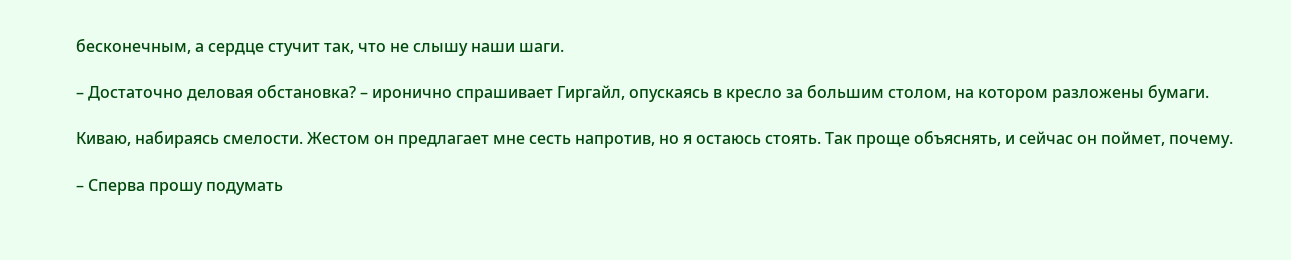бесконечным, а сердце стучит так, что не слышу наши шаги.

– Достаточно деловая обстановка? – иронично спрашивает Гиргайл, опускаясь в кресло за большим столом, на котором разложены бумаги.

Киваю, набираясь смелости. Жестом он предлагает мне сесть напротив, но я остаюсь стоять. Так проще объяснять, и сейчас он поймет, почему.

– Сперва прошу подумать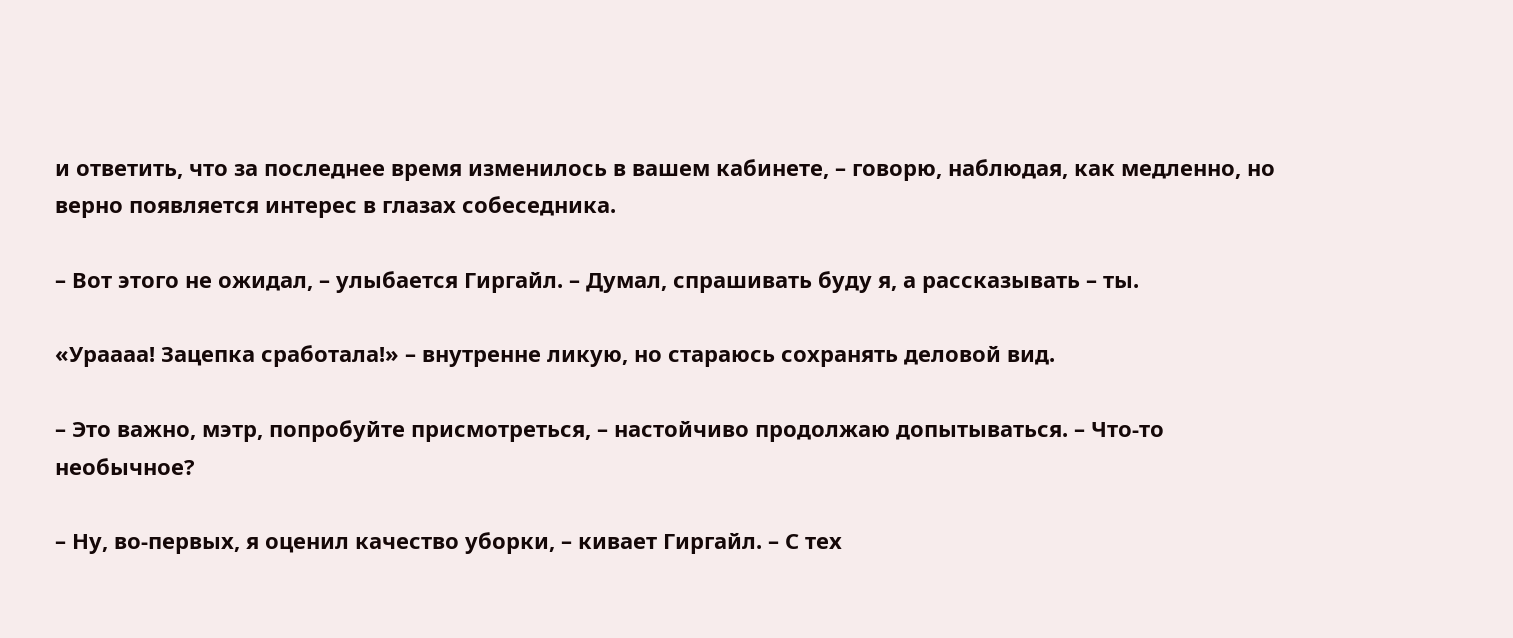и ответить, что за последнее время изменилось в вашем кабинете, – говорю, наблюдая, как медленно, но верно появляется интерес в глазах собеседника.

– Вот этого не ожидал, – улыбается Гиргайл. – Думал, спрашивать буду я, а рассказывать – ты.

«Ураааа! Зацепка сработала!» – внутренне ликую, но стараюсь сохранять деловой вид.

– Это важно, мэтр, попробуйте присмотреться, – настойчиво продолжаю допытываться. – Что-то необычное?

– Ну, во-первых, я оценил качество уборки, – кивает Гиргайл. – С тех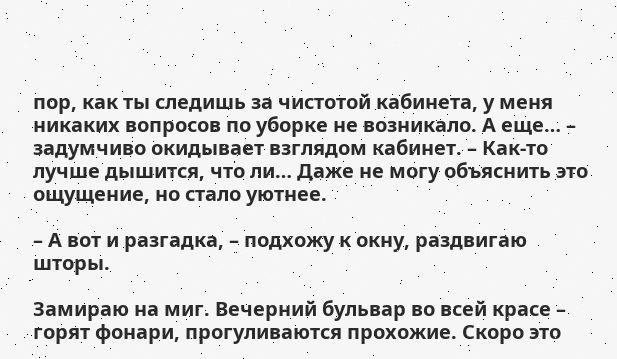пор, как ты следишь за чистотой кабинета, у меня никаких вопросов по уборке не возникало. А еще… – задумчиво окидывает взглядом кабинет. – Как-то лучше дышится, что ли… Даже не могу объяснить это ощущение, но стало уютнее.

– А вот и разгадка, – подхожу к окну, раздвигаю шторы.

Замираю на миг. Вечерний бульвар во всей красе – горят фонари, прогуливаются прохожие. Скоро это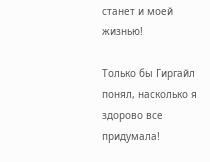станет и моей жизнью!

Только бы Гиргайл понял, насколько я здорово все придумала!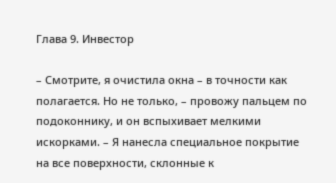Глава 9. Инвестор

– Смотрите, я очистила окна – в точности как полагается. Но не только, – провожу пальцем по подоконнику, и он вспыхивает мелкими искорками. – Я нанесла специальное покрытие на все поверхности, склонные к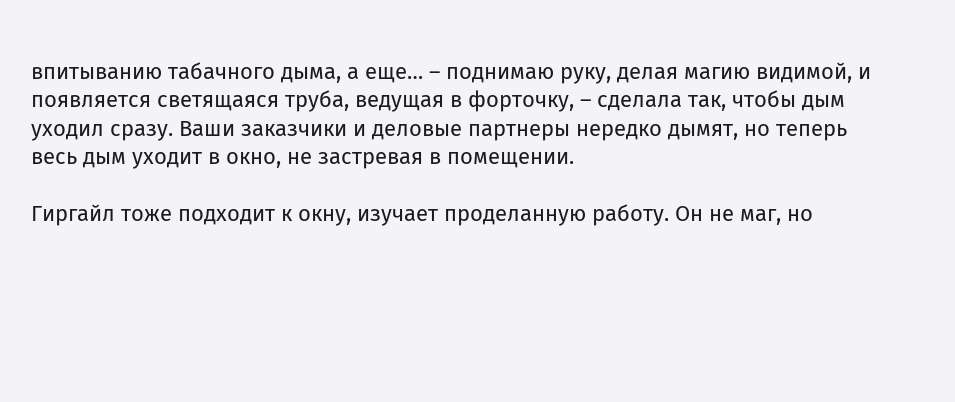впитыванию табачного дыма, а еще… – поднимаю руку, делая магию видимой, и появляется светящаяся труба, ведущая в форточку, – сделала так, чтобы дым уходил сразу. Ваши заказчики и деловые партнеры нередко дымят, но теперь весь дым уходит в окно, не застревая в помещении.

Гиргайл тоже подходит к окну, изучает проделанную работу. Он не маг, но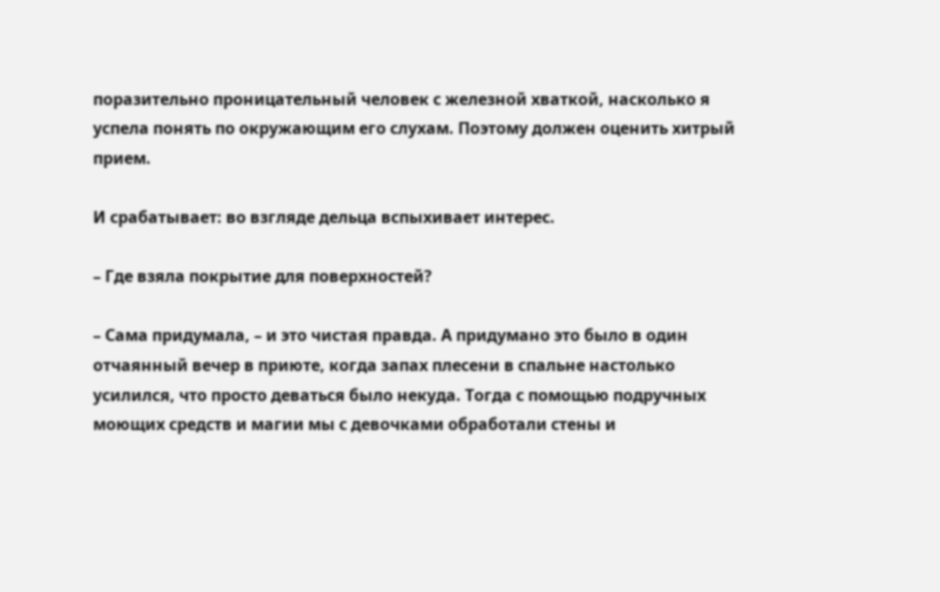поразительно проницательный человек с железной хваткой, насколько я успела понять по окружающим его слухам. Поэтому должен оценить хитрый прием.

И срабатывает: во взгляде дельца вспыхивает интерес.

– Где взяла покрытие для поверхностей?

– Сама придумала, – и это чистая правда. А придумано это было в один отчаянный вечер в приюте, когда запах плесени в спальне настолько усилился, что просто деваться было некуда. Тогда с помощью подручных моющих средств и магии мы с девочками обработали стены и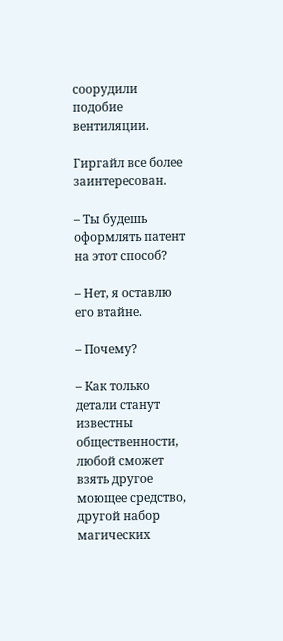соорудили подобие вентиляции.

Гиргайл все более заинтересован.

– Ты будешь оформлять патент на этот способ?

– Нет, я оставлю его втайне.

– Почему?

– Как только детали станут известны общественности, любой сможет взять другое моющее средство, другой набор магических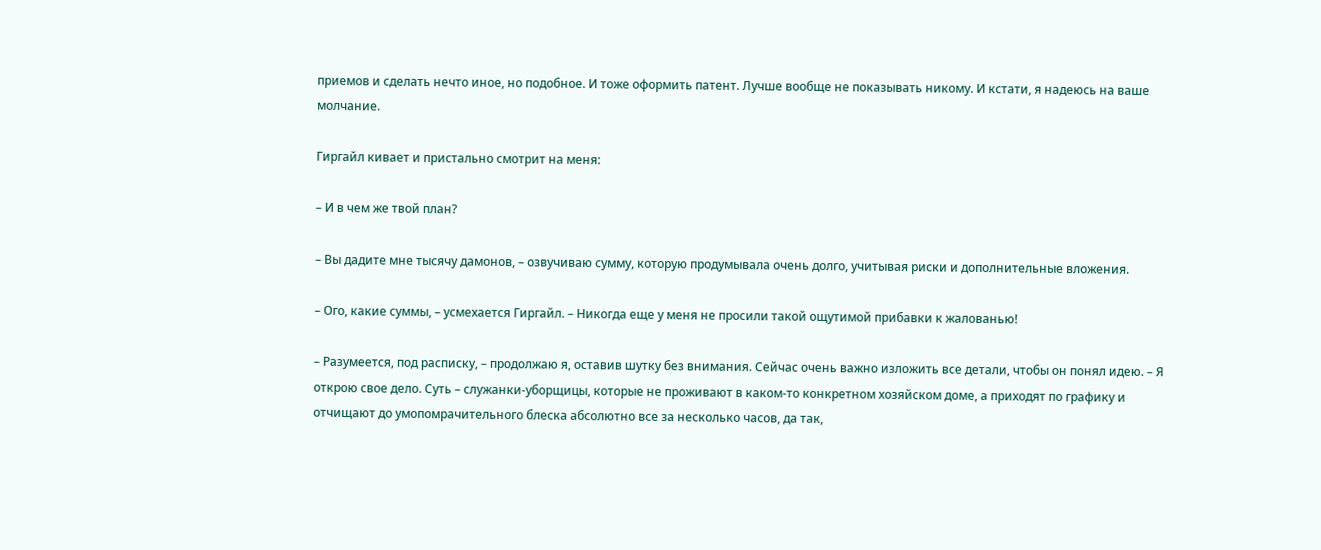приемов и сделать нечто иное, но подобное. И тоже оформить патент. Лучше вообще не показывать никому. И кстати, я надеюсь на ваше молчание.

Гиргайл кивает и пристально смотрит на меня:

– И в чем же твой план?

– Вы дадите мне тысячу дамонов, – озвучиваю сумму, которую продумывала очень долго, учитывая риски и дополнительные вложения.

– Ого, какие суммы, – усмехается Гиргайл. – Никогда еще у меня не просили такой ощутимой прибавки к жалованью!

– Разумеется, под расписку, – продолжаю я, оставив шутку без внимания. Сейчас очень важно изложить все детали, чтобы он понял идею. – Я открою свое дело. Суть – служанки-уборщицы, которые не проживают в каком-то конкретном хозяйском доме, а приходят по графику и отчищают до умопомрачительного блеска абсолютно все за несколько часов, да так,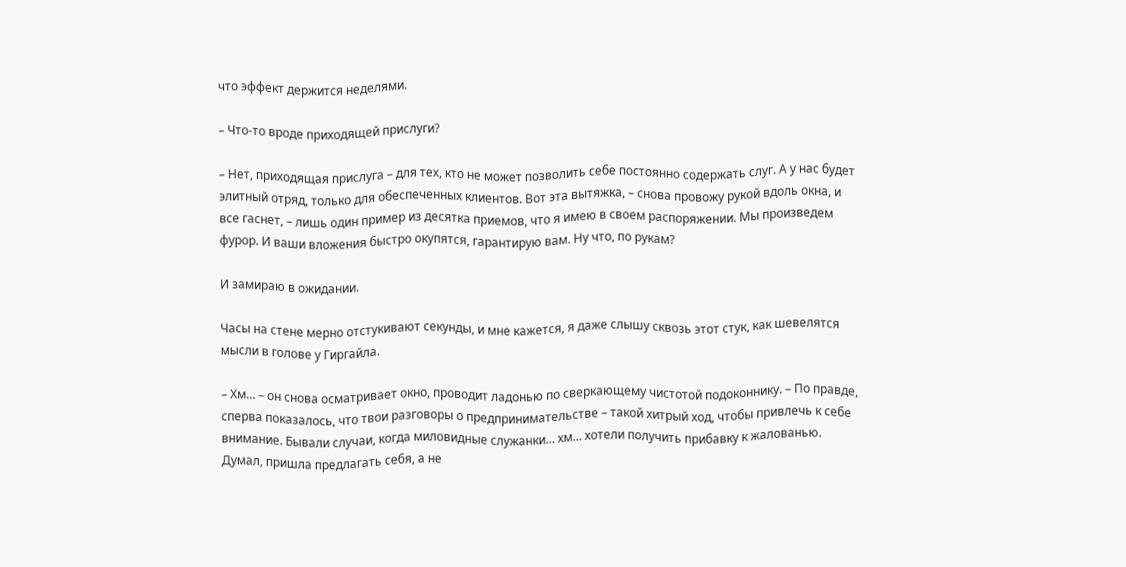что эффект держится неделями.

– Что-то вроде приходящей прислуги?

– Нет, приходящая прислуга – для тех, кто не может позволить себе постоянно содержать слуг. А у нас будет элитный отряд, только для обеспеченных клиентов. Вот эта вытяжка, – снова провожу рукой вдоль окна, и все гаснет, – лишь один пример из десятка приемов, что я имею в своем распоряжении. Мы произведем фурор. И ваши вложения быстро окупятся, гарантирую вам. Ну что, по рукам?

И замираю в ожидании.

Часы на стене мерно отстукивают секунды, и мне кажется, я даже слышу сквозь этот стук, как шевелятся мысли в голове у Гиргайла.

– Хм… – он снова осматривает окно, проводит ладонью по сверкающему чистотой подоконнику. – По правде, сперва показалось, что твои разговоры о предпринимательстве – такой хитрый ход, чтобы привлечь к себе внимание. Бывали случаи, когда миловидные служанки… хм… хотели получить прибавку к жалованью. Думал, пришла предлагать себя, а не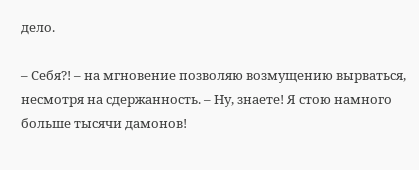дело.

– Себя?! – на мгновение позволяю возмущению вырваться, несмотря на сдержанность. – Ну, знаете! Я стою намного больше тысячи дамонов!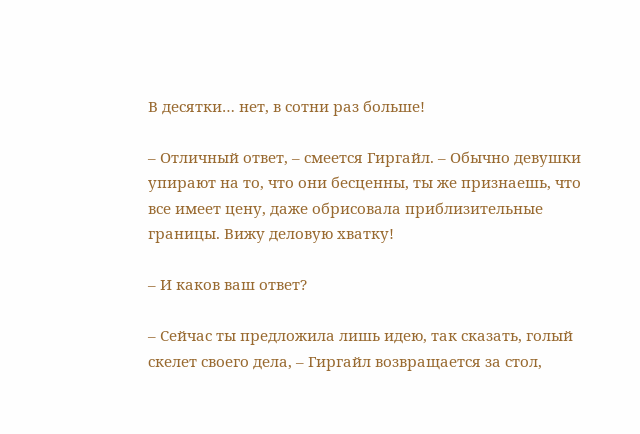В десятки… нет, в сотни раз больше!

– Отличный ответ, – смеется Гиргайл. – Обычно девушки упирают на то, что они бесценны, ты же признаешь, что все имеет цену, даже обрисовала приблизительные границы. Вижу деловую хватку!

– И каков ваш ответ?

– Сейчас ты предложила лишь идею, так сказать, голый скелет своего дела, – Гиргайл возвращается за стол,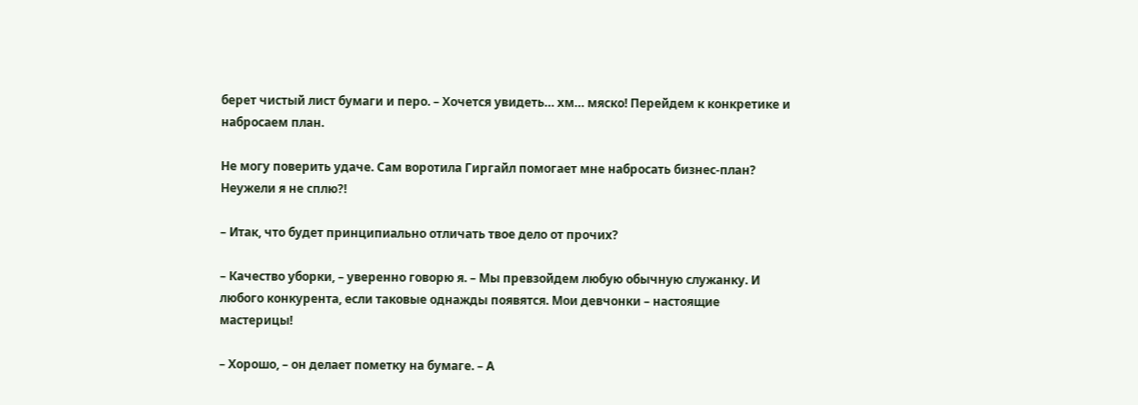берет чистый лист бумаги и перо. – Хочется увидеть… хм… мяско! Перейдем к конкретике и набросаем план.

Не могу поверить удаче. Сам воротила Гиргайл помогает мне набросать бизнес-план? Неужели я не сплю?!

– Итак, что будет принципиально отличать твое дело от прочих?

– Качество уборки, – уверенно говорю я. – Мы превзойдем любую обычную служанку. И любого конкурента, если таковые однажды появятся. Мои девчонки – настоящие мастерицы!

– Хорошо, – он делает пометку на бумаге. – А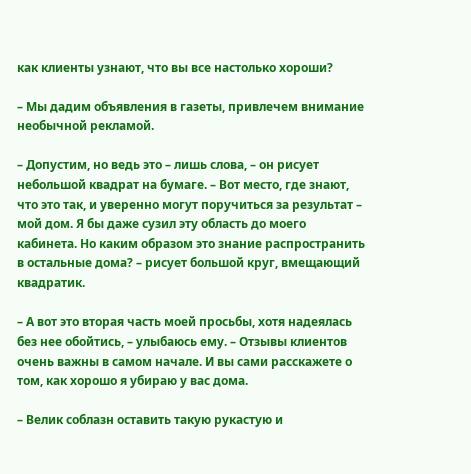как клиенты узнают, что вы все настолько хороши?

– Мы дадим объявления в газеты, привлечем внимание необычной рекламой.

– Допустим, но ведь это – лишь слова, – он рисует небольшой квадрат на бумаге. – Вот место, где знают, что это так, и уверенно могут поручиться за результат – мой дом. Я бы даже сузил эту область до моего кабинета. Но каким образом это знание распространить в остальные дома? – рисует большой круг, вмещающий квадратик.

– А вот это вторая часть моей просьбы, хотя надеялась без нее обойтись, – улыбаюсь ему. – Отзывы клиентов очень важны в самом начале. И вы сами расскажете о том, как хорошо я убираю у вас дома.

– Велик соблазн оставить такую рукастую и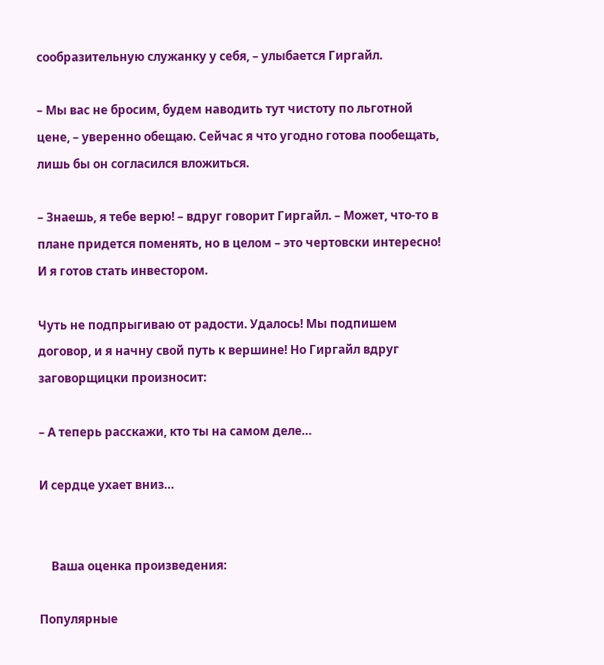сообразительную служанку у себя, – улыбается Гиргайл.

– Мы вас не бросим, будем наводить тут чистоту по льготной цене, – уверенно обещаю. Сейчас я что угодно готова пообещать, лишь бы он согласился вложиться.

– Знаешь, я тебе верю! – вдруг говорит Гиргайл. – Может, что-то в плане придется поменять, но в целом – это чертовски интересно! И я готов стать инвестором.

Чуть не подпрыгиваю от радости. Удалось! Мы подпишем договор, и я начну свой путь к вершине! Но Гиргайл вдруг заговорщицки произносит:

– А теперь расскажи, кто ты на самом деле…

И сердце ухает вниз…


    Ваша оценка произведения:

Популярные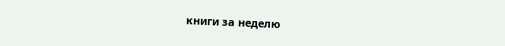книги за неделю